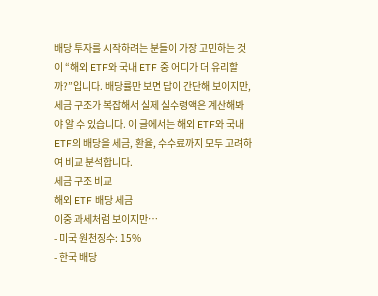배당 투자를 시작하려는 분들이 가장 고민하는 것이 “해외 ETF와 국내 ETF 중 어디가 더 유리할까?”입니다. 배당률만 보면 답이 간단해 보이지만, 세금 구조가 복잡해서 실제 실수령액은 계산해봐야 알 수 있습니다. 이 글에서는 해외 ETF와 국내 ETF의 배당을 세금, 환율, 수수료까지 모두 고려하여 비교 분석합니다.
세금 구조 비교
해외 ETF 배당 세금
이중 과세처럼 보이지만…
- 미국 원천징수: 15%
- 한국 배당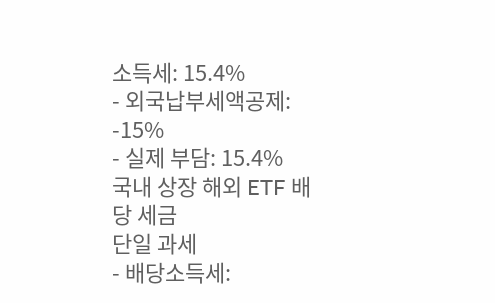소득세: 15.4%
- 외국납부세액공제: -15%
- 실제 부담: 15.4%
국내 상장 해외 ETF 배당 세금
단일 과세
- 배당소득세: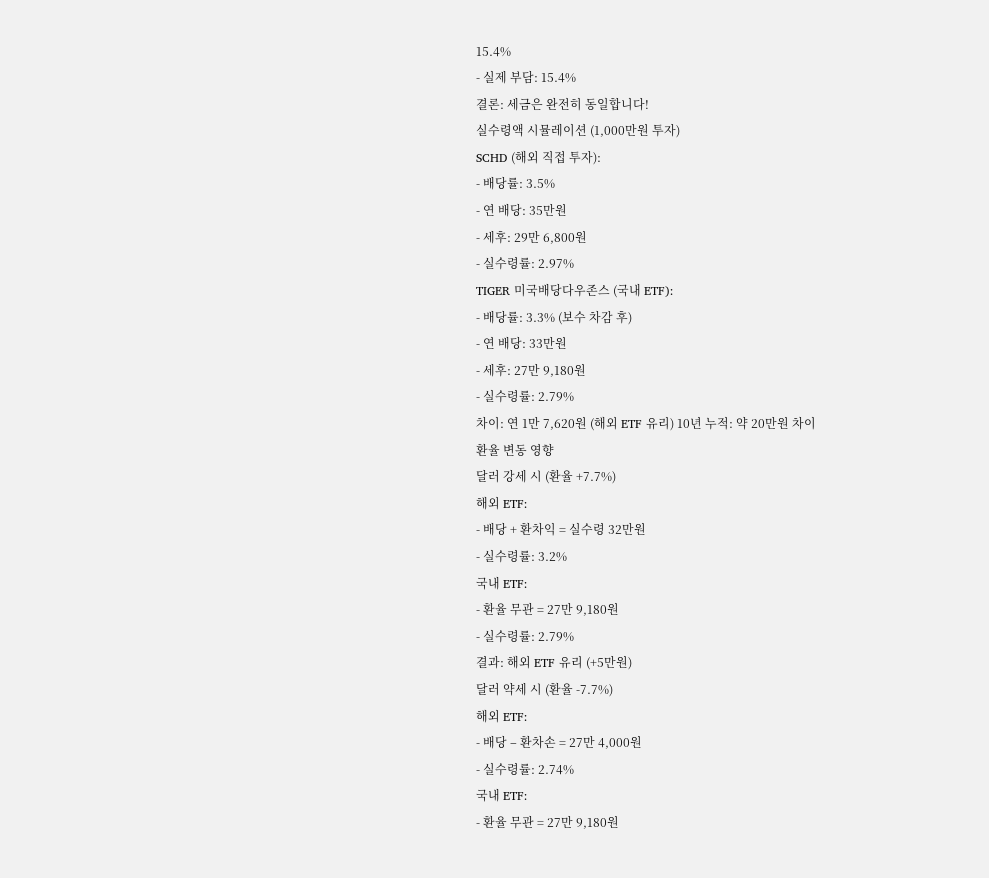15.4%
- 실제 부담: 15.4%
결론: 세금은 완전히 동일합니다!
실수령액 시뮬레이션 (1,000만원 투자)
SCHD (해외 직접 투자):
- 배당률: 3.5%
- 연 배당: 35만원
- 세후: 29만 6,800원
- 실수령률: 2.97%
TIGER 미국배당다우존스 (국내 ETF):
- 배당률: 3.3% (보수 차감 후)
- 연 배당: 33만원
- 세후: 27만 9,180원
- 실수령률: 2.79%
차이: 연 1만 7,620원 (해외 ETF 유리) 10년 누적: 약 20만원 차이
환율 변동 영향
달러 강세 시 (환율 +7.7%)
해외 ETF:
- 배당 + 환차익 = 실수령 32만원
- 실수령률: 3.2%
국내 ETF:
- 환율 무관 = 27만 9,180원
- 실수령률: 2.79%
결과: 해외 ETF 유리 (+5만원)
달러 약세 시 (환율 -7.7%)
해외 ETF:
- 배당 – 환차손 = 27만 4,000원
- 실수령률: 2.74%
국내 ETF:
- 환율 무관 = 27만 9,180원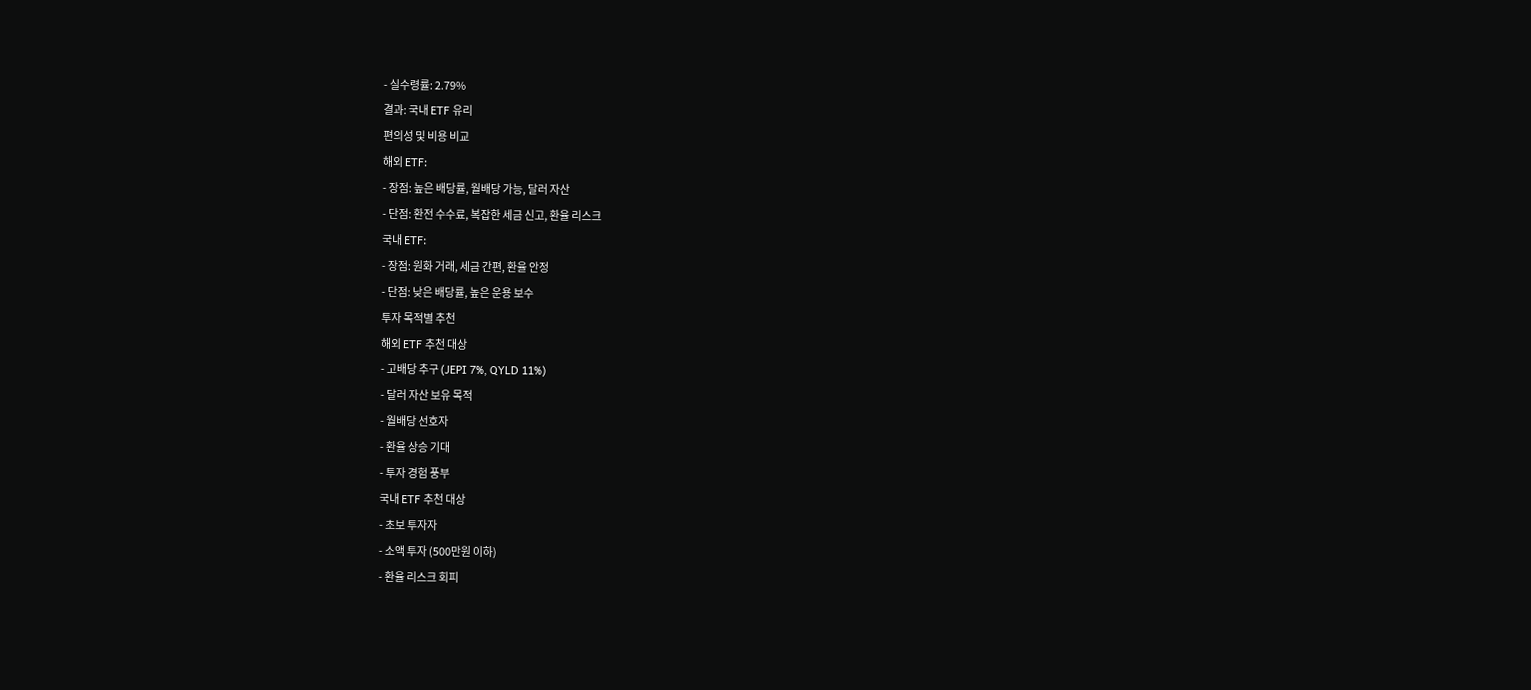- 실수령률: 2.79%
결과: 국내 ETF 유리
편의성 및 비용 비교
해외 ETF:
- 장점: 높은 배당률, 월배당 가능, 달러 자산
- 단점: 환전 수수료, 복잡한 세금 신고, 환율 리스크
국내 ETF:
- 장점: 원화 거래, 세금 간편, 환율 안정
- 단점: 낮은 배당률, 높은 운용 보수
투자 목적별 추천
해외 ETF 추천 대상
- 고배당 추구 (JEPI 7%, QYLD 11%)
- 달러 자산 보유 목적
- 월배당 선호자
- 환율 상승 기대
- 투자 경험 풍부
국내 ETF 추천 대상
- 초보 투자자
- 소액 투자 (500만원 이하)
- 환율 리스크 회피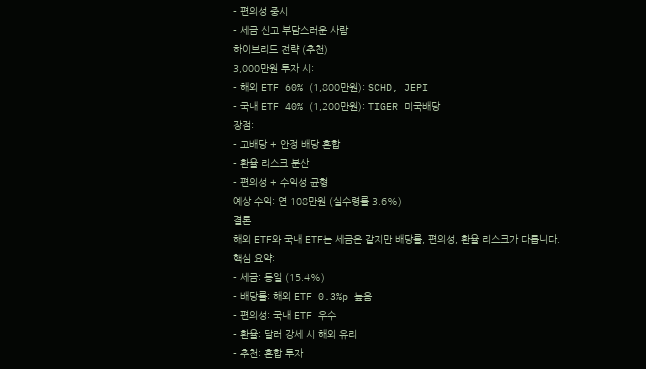- 편의성 중시
- 세금 신고 부담스러운 사람
하이브리드 전략 (추천)
3,000만원 투자 시:
- 해외 ETF 60% (1,800만원): SCHD, JEPI
- 국내 ETF 40% (1,200만원): TIGER 미국배당
장점:
- 고배당 + 안정 배당 혼합
- 환율 리스크 분산
- 편의성 + 수익성 균형
예상 수익: 연 108만원 (실수령률 3.6%)
결론
해외 ETF와 국내 ETF는 세금은 같지만 배당률, 편의성, 환율 리스크가 다릅니다.
핵심 요약:
- 세금: 동일 (15.4%)
- 배당률: 해외 ETF 0.3%p 높음
- 편의성: 국내 ETF 우수
- 환율: 달러 강세 시 해외 유리
- 추천: 혼합 투자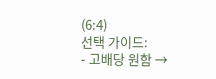(6:4)
선택 가이드:
- 고배당 원함 →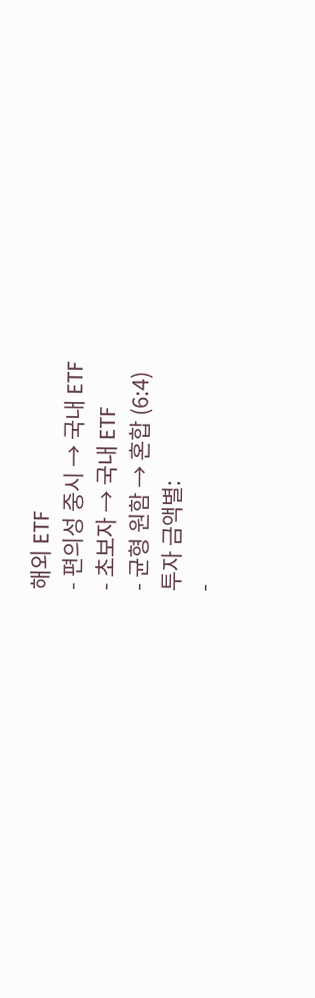해외 ETF
- 편의성 중시 → 국내 ETF
- 초보자 → 국내 ETF
- 균형 원함 → 혼합 (6:4)
투자 금액별:
-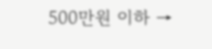500만원 이하 →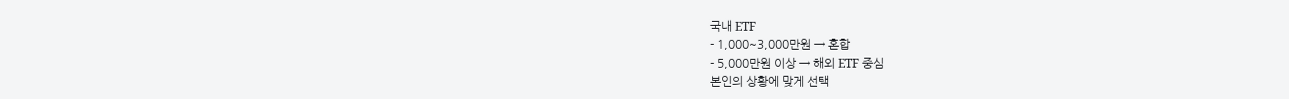국내 ETF
- 1,000~3,000만원 → 혼합
- 5,000만원 이상 → 해외 ETF 중심
본인의 상황에 맞게 선택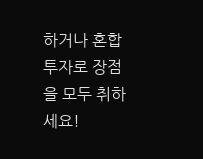하거나 혼합 투자로 장점을 모두 취하세요!